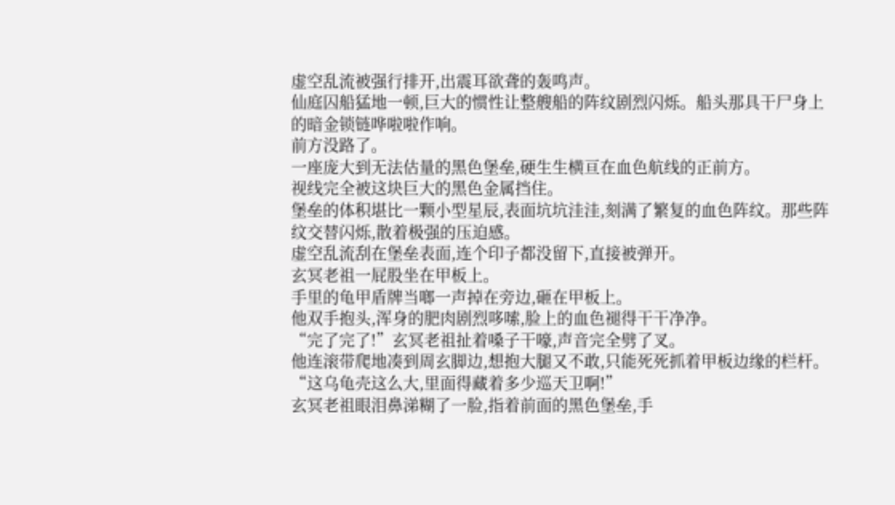虚空乱流被强行排开,出震耳欲聋的轰鸣声。
仙庭囚船猛地一顿,巨大的惯性让整艘船的阵纹剧烈闪烁。船头那具干尸身上的暗金锁链哗啦啦作响。
前方没路了。
一座庞大到无法估量的黑色堡垒,硬生生横亘在血色航线的正前方。
视线完全被这块巨大的黑色金属挡住。
堡垒的体积堪比一颗小型星辰,表面坑坑洼洼,刻满了繁复的血色阵纹。那些阵纹交替闪烁,散着极强的压迫感。
虚空乱流刮在堡垒表面,连个印子都没留下,直接被弹开。
玄冥老祖一屁股坐在甲板上。
手里的龟甲盾牌当啷一声掉在旁边,砸在甲板上。
他双手抱头,浑身的肥肉剧烈哆嗦,脸上的血色褪得干干净净。
“完了完了!”玄冥老祖扯着嗓子干嚎,声音完全劈了叉。
他连滚带爬地凑到周玄脚边,想抱大腿又不敢,只能死死抓着甲板边缘的栏杆。
“这乌龟壳这么大,里面得藏着多少巡天卫啊!”
玄冥老祖眼泪鼻涕糊了一脸,指着前面的黑色堡垒,手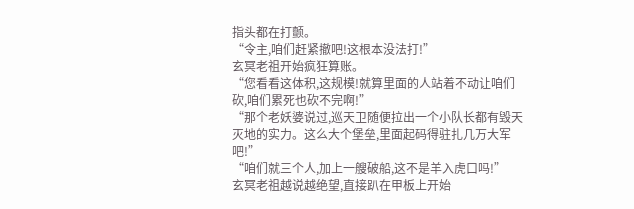指头都在打颤。
“令主,咱们赶紧撤吧!这根本没法打!”
玄冥老祖开始疯狂算账。
“您看看这体积,这规模!就算里面的人站着不动让咱们砍,咱们累死也砍不完啊!”
“那个老妖婆说过,巡天卫随便拉出一个小队长都有毁天灭地的实力。这么大个堡垒,里面起码得驻扎几万大军吧!”
“咱们就三个人,加上一艘破船,这不是羊入虎口吗!”
玄冥老祖越说越绝望,直接趴在甲板上开始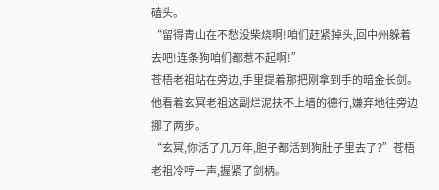磕头。
“留得青山在不愁没柴烧啊!咱们赶紧掉头,回中州躲着去吧!连条狗咱们都惹不起啊!”
苍梧老祖站在旁边,手里提着那把刚拿到手的暗金长剑。
他看着玄冥老祖这副烂泥扶不上墙的德行,嫌弃地往旁边挪了两步。
“玄冥,你活了几万年,胆子都活到狗肚子里去了?”苍梧老祖冷哼一声,握紧了剑柄。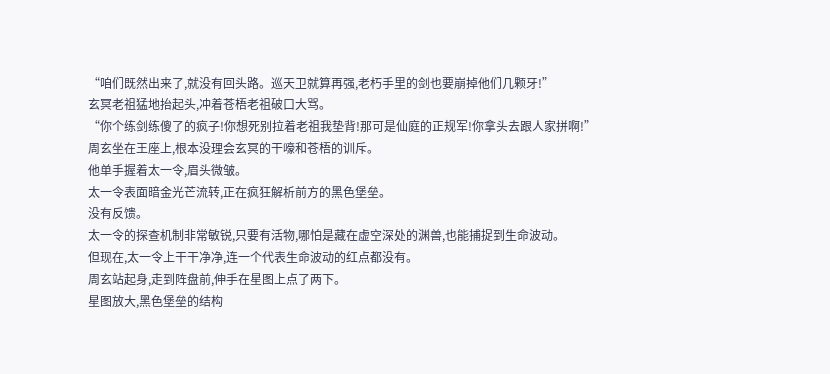“咱们既然出来了,就没有回头路。巡天卫就算再强,老朽手里的剑也要崩掉他们几颗牙!”
玄冥老祖猛地抬起头,冲着苍梧老祖破口大骂。
“你个练剑练傻了的疯子!你想死别拉着老祖我垫背!那可是仙庭的正规军!你拿头去跟人家拼啊!”
周玄坐在王座上,根本没理会玄冥的干嚎和苍梧的训斥。
他单手握着太一令,眉头微皱。
太一令表面暗金光芒流转,正在疯狂解析前方的黑色堡垒。
没有反馈。
太一令的探查机制非常敏锐,只要有活物,哪怕是藏在虚空深处的渊兽,也能捕捉到生命波动。
但现在,太一令上干干净净,连一个代表生命波动的红点都没有。
周玄站起身,走到阵盘前,伸手在星图上点了两下。
星图放大,黑色堡垒的结构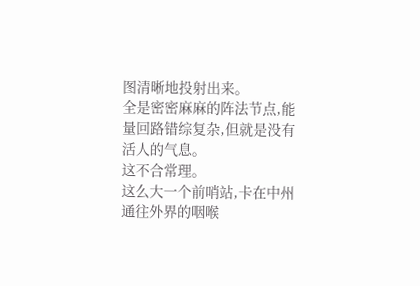图清晰地投射出来。
全是密密麻麻的阵法节点,能量回路错综复杂,但就是没有活人的气息。
这不合常理。
这么大一个前哨站,卡在中州通往外界的咽喉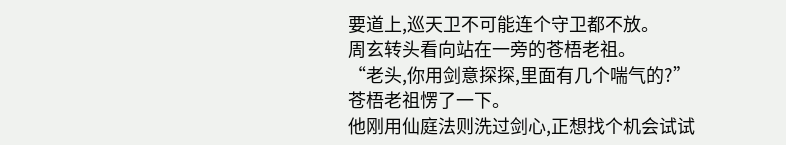要道上,巡天卫不可能连个守卫都不放。
周玄转头看向站在一旁的苍梧老祖。
“老头,你用剑意探探,里面有几个喘气的?”
苍梧老祖愣了一下。
他刚用仙庭法则洗过剑心,正想找个机会试试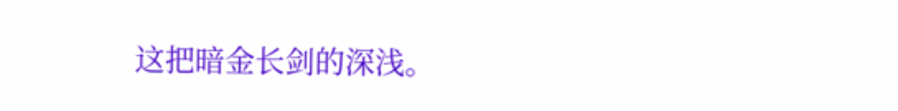这把暗金长剑的深浅。